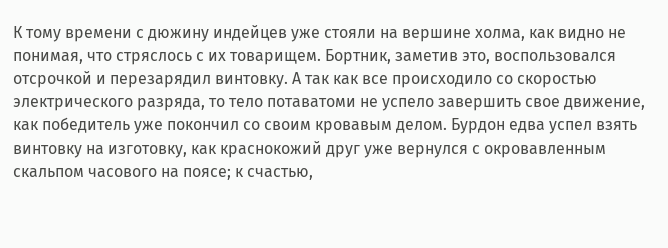К тому времени с дюжину индейцев уже стояли на вершине холма, как видно не понимая, что стряслось с их товарищем. Бортник, заметив это, воспользовался отсрочкой и перезарядил винтовку. А так как все происходило со скоростью электрического разряда, то тело потаватоми не успело завершить свое движение, как победитель уже покончил со своим кровавым делом. Бурдон едва успел взять винтовку на изготовку, как краснокожий друг уже вернулся с окровавленным скальпом часового на поясе; к счастью,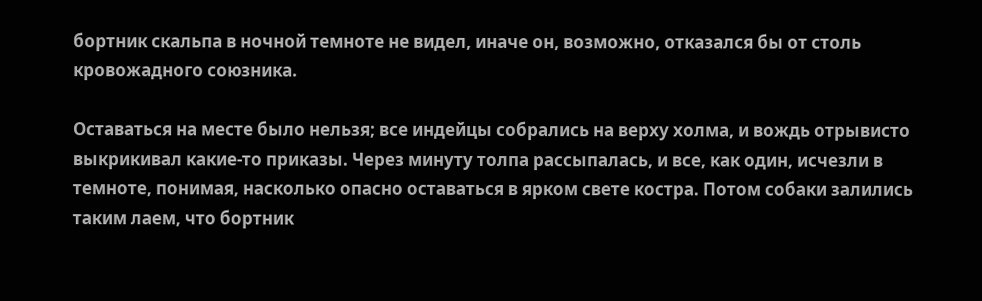бортник скальпа в ночной темноте не видел, иначе он, возможно, отказался бы от столь кровожадного союзника.

Оставаться на месте было нельзя; все индейцы собрались на верху холма, и вождь отрывисто выкрикивал какие-то приказы. Через минуту толпа рассыпалась, и все, как один, исчезли в темноте, понимая, насколько опасно оставаться в ярком свете костра. Потом собаки залились таким лаем, что бортник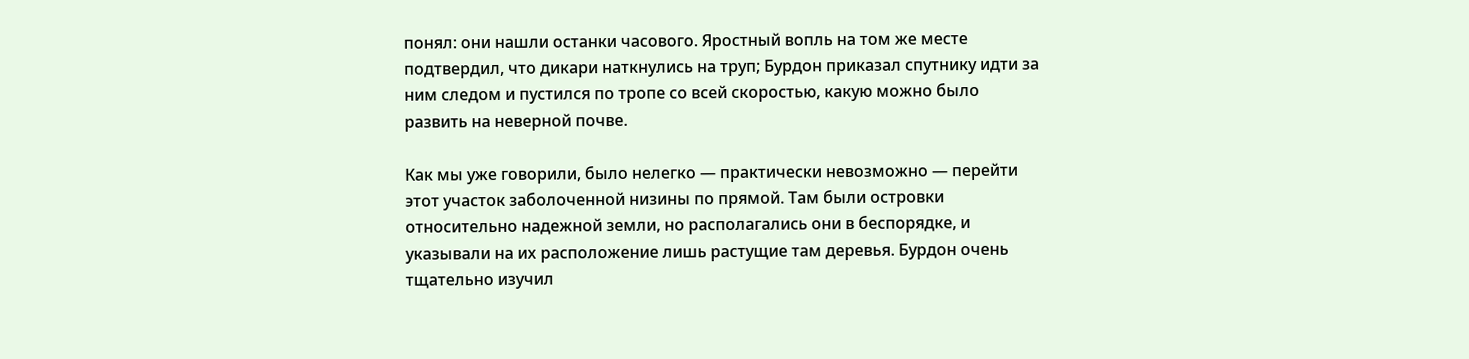понял: они нашли останки часового. Яростный вопль на том же месте подтвердил, что дикари наткнулись на труп; Бурдон приказал спутнику идти за ним следом и пустился по тропе со всей скоростью, какую можно было развить на неверной почве.

Как мы уже говорили, было нелегко — практически невозможно — перейти этот участок заболоченной низины по прямой. Там были островки относительно надежной земли, но располагались они в беспорядке, и указывали на их расположение лишь растущие там деревья. Бурдон очень тщательно изучил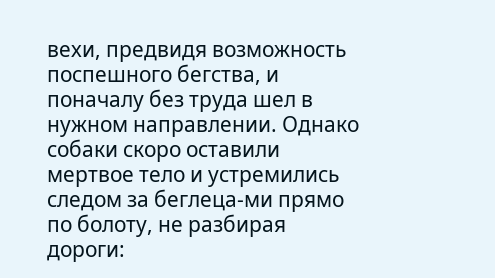вехи, предвидя возможность поспешного бегства, и поначалу без труда шел в нужном направлении. Однако собаки скоро оставили мертвое тело и устремились следом за беглеца-ми прямо по болоту, не разбирая дороги: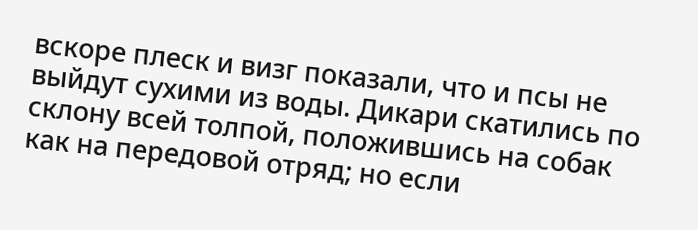вскоре плеск и визг показали, что и псы не выйдут сухими из воды. Дикари скатились по склону всей толпой, положившись на собак как на передовой отряд; но если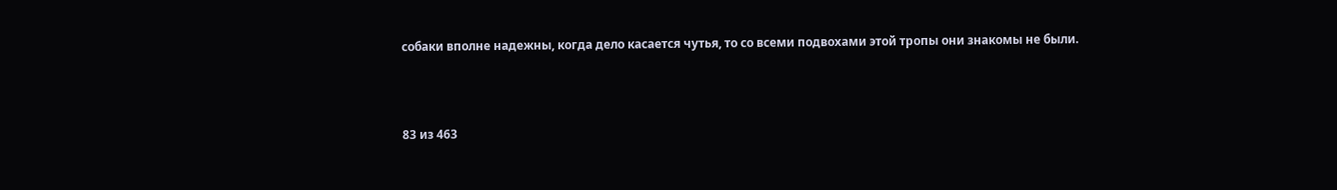собаки вполне надежны, когда дело касается чутья, то со всеми подвохами этой тропы они знакомы не были.



83 из 463